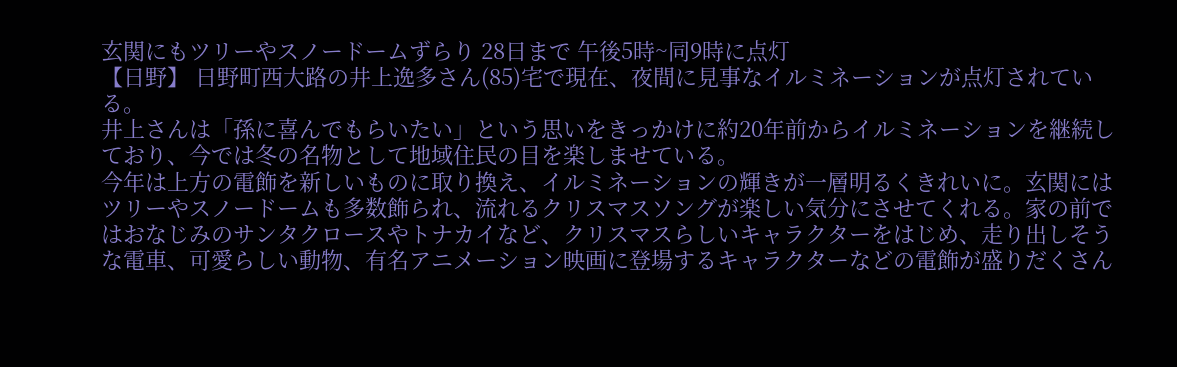玄関にもツリーやスノードームずらり 28日まで 午後5時~同9時に点灯
【日野】 日野町西大路の井上逸多さん(85)宅で現在、夜間に見事なイルミネーションが点灯されている。
井上さんは「孫に喜んでもらいたい」という思いをきっかけに約20年前からイルミネーションを継続しており、今では冬の名物として地域住民の目を楽しませている。
今年は上方の電飾を新しいものに取り換え、イルミネーションの輝きが一層明るくきれいに。玄関にはツリーやスノードームも多数飾られ、流れるクリスマスソングが楽しい気分にさせてくれる。家の前ではおなじみのサンタクロースやトナカイなど、クリスマスらしいキャラクターをはじめ、走り出しそうな電車、可愛らしい動物、有名アニメーション映画に登場するキャラクターなどの電飾が盛りだくさん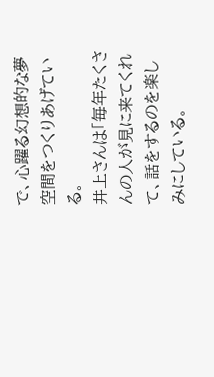で、心躍る幻想的な夢空間をつくりあげている。
井上さんは「毎年たくさんの人が見に来てくれて、話をするのを楽しみにしている。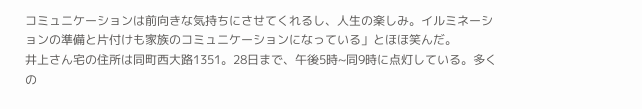コミュニケーションは前向きな気持ちにさせてくれるし、人生の楽しみ。イルミネーションの準備と片付けも家族のコミュニケーションになっている」とほほ笑んだ。
井上さん宅の住所は同町西大路1351。28日まで、午後5時~同9時に点灯している。多くの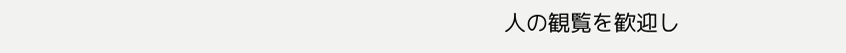人の観覧を歓迎し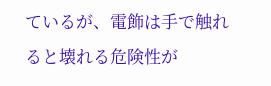ているが、電飾は手で触れると壊れる危険性が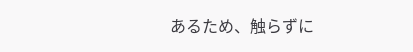あるため、触らずに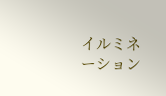イルミネーション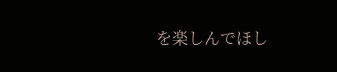を楽しんでほし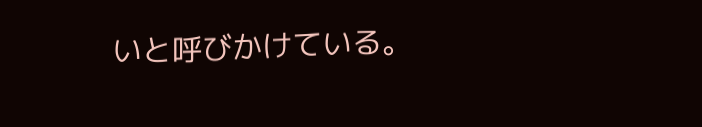いと呼びかけている。